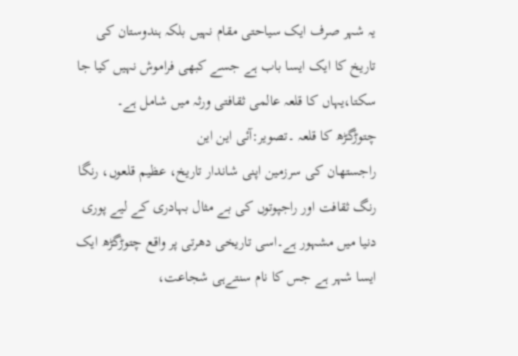یہ شہر صرف ایک سیاحتی مقام نہیں بلکہ ہندوستان کی تاریخ کا ایک ایسا باب ہے جسے کبھی فراموش نہیں کیا جا سکتا،یہاں کا قلعہ عالمی ثقافتی ورثہ میں شامل ہے۔
چتوڑگڑھ کا قلعہ ۔تصویر:آئی این این
راجستھان کی سرزمین اپنی شاندار تاریخ، عظیم قلعوں، رنگا رنگ ثقافت اور راجپوتوں کی بے مثال بہادری کے لیے پوری دنیا میں مشہور ہے۔اسی تاریخی دھرتی پر واقع چتوڑگڑھ ایک ایسا شہر ہے جس کا نام سنتےہی شجاعت،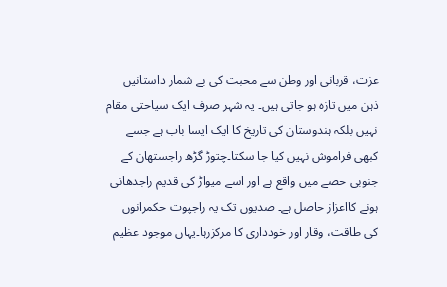عزت، قربانی اور وطن سے محبت کی بے شمار داستانیں ذہن میں تازہ ہو جاتی ہیں۔ یہ شہر صرف ایک سیاحتی مقام نہیں بلکہ ہندوستان کی تاریخ کا ایک ایسا باب ہے جسے کبھی فراموش نہیں کیا جا سکتا۔چتوڑ گڑھ راجستھان کے جنوبی حصے میں واقع ہے اور اسے میواڑ کی قدیم راجدھانی ہونے کااعزاز حاصل ہے۔ صدیوں تک یہ راجپوت حکمرانوں کی طاقت، وقار اور خودداری کا مرکزرہا۔یہاں موجود عظیم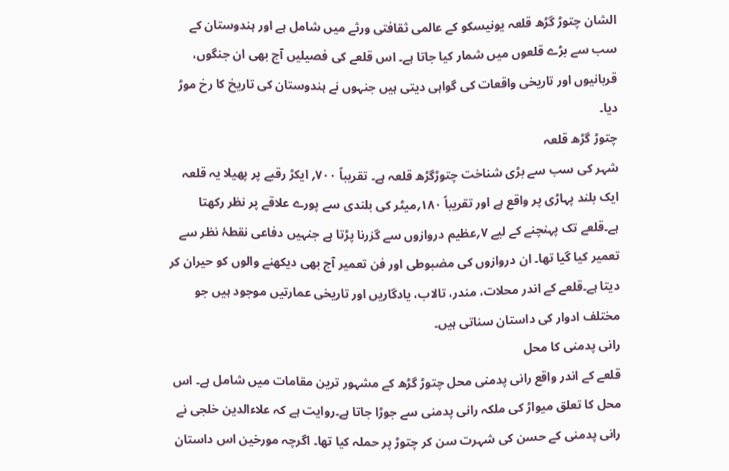الشان چتوڑ گڑھ قلعہ یونیسکو کے عالمی ثقافتی ورثے میں شامل ہے اور ہندوستان کے سب سے بڑے قلعوں میں شمار کیا جاتا ہے۔ اس قلعے کی فصیلیں آج بھی ان جنگوں، قربانیوں اور تاریخی واقعات کی گواہی دیتی ہیں جنہوں نے ہندوستان کی تاریخ کا رخ موڑ دیا۔
چتوڑ گڑھ قلعہ
شہر کی سب سے بڑی شناخت چتوڑگڑھ قلعہ ہے۔ تقریباً ۷۰۰؍ ایکڑ رقبے پر پھیلا یہ قلعہ ایک بلند پہاڑی پر واقع ہے اور تقریباً ۱۸۰؍میٹر کی بلندی سے پورے علاقے پر نظر رکھتا ہے۔قلعے تک پہنچنے کے لیے ۷؍عظیم دروازوں سے گزرنا پڑتا ہے جنہیں دفاعی نقطۂ نظر سے تعمیر کیا گیا تھا۔ ان دروازوں کی مضبوطی اور فن تعمیر آج بھی دیکھنے والوں کو حیران کر دیتا ہے۔قلعے کے اندر محلات، مندر، تالاب، یادگاریں اور تاریخی عمارتیں موجود ہیں جو مختلف ادوار کی داستان سناتی ہیں۔
رانی پدمنی کا محل
قلعے کے اندر واقع رانی پدمنی محل چتوڑ گڑھ کے مشہور ترین مقامات میں شامل ہے۔ اس محل کا تعلق میواڑ کی ملکہ رانی پدمنی سے جوڑا جاتا ہے۔روایت ہے کہ علاءالدین خلجی نے رانی پدمنی کے حسن کی شہرت سن کر چتوڑ پر حملہ کیا تھا۔ اگرچہ مورخین اس داستان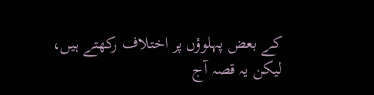کے بعض پہلوؤں پر اختلاف رکھتے ہیں، لیکن یہ قصہ آج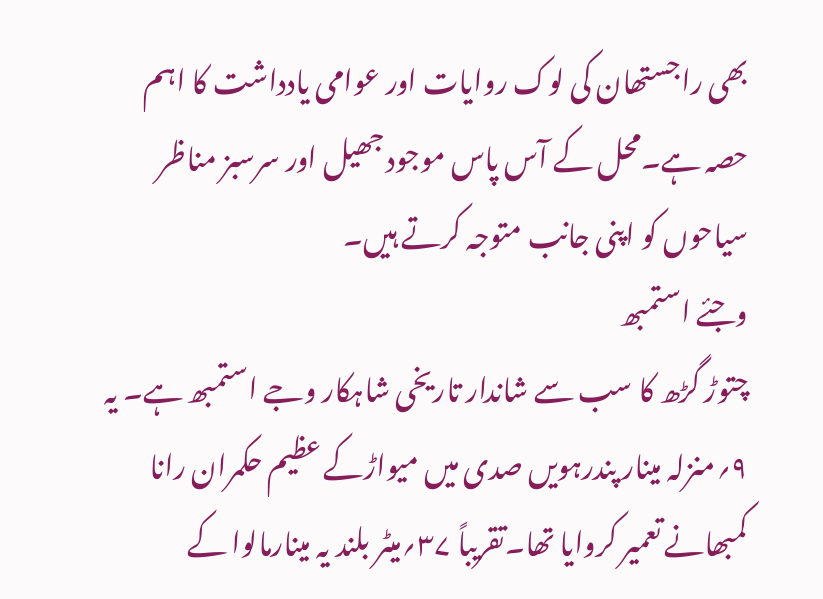بھی راجستھان کی لوک روایات اور عوامی یادداشت کا اہم حصہ ہے۔محل کے آس پاس موجود جھیل اور سرسبز مناظر سیاحوں کو اپنی جانب متوجہ کرتے ہیں۔
وجئے استمبھ
چتوڑ گڑھ کا سب سے شاندار تاریخی شاہکار وجے استمبھ ہے۔ یہ ۹؍منزلہ مینار پندرہویں صدی میں میواڑکے عظیم حکمران رانا کمبھانے تعمیر کروایا تھا۔تقریباً ۳۷؍میٹر بلند یہ مینارمالوا کے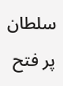سلطان پر فتح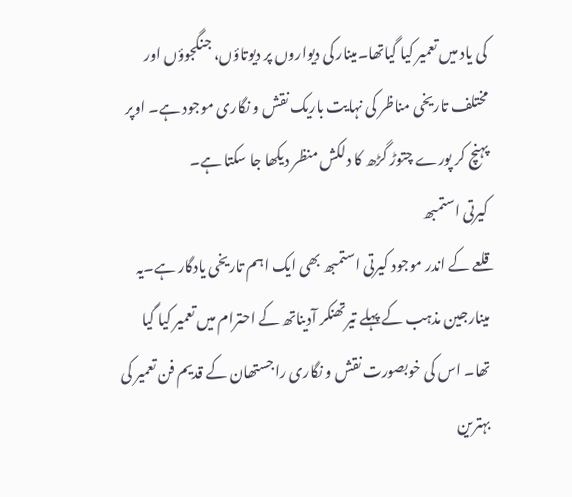کی یاد میں تعمیر کیا گیاتھا۔مینار کی دیواروں پر دیوتاؤں، جنگجوؤں اور مختلف تاریخی مناظر کی نہایت باریک نقش و نگاری موجود ہے۔ اوپر پہنچ کر پورے چتوڑ گڑھ کا دلکش منظر دیکھا جا سکتا ہے۔
کیرتی استمبھ
قلعے کے اندر موجود کیرتی استمبھ بھی ایک اہم تاریخی یادگار ہے۔یہ مینارجین مذہب کے پہلے تیرتھنکر آدیناتھ کے احترام میں تعمیر کیا گیا تھا۔ اس کی خوبصورت نقش و نگاری راجستھان کے قدیم فن تعمیر کی بہترین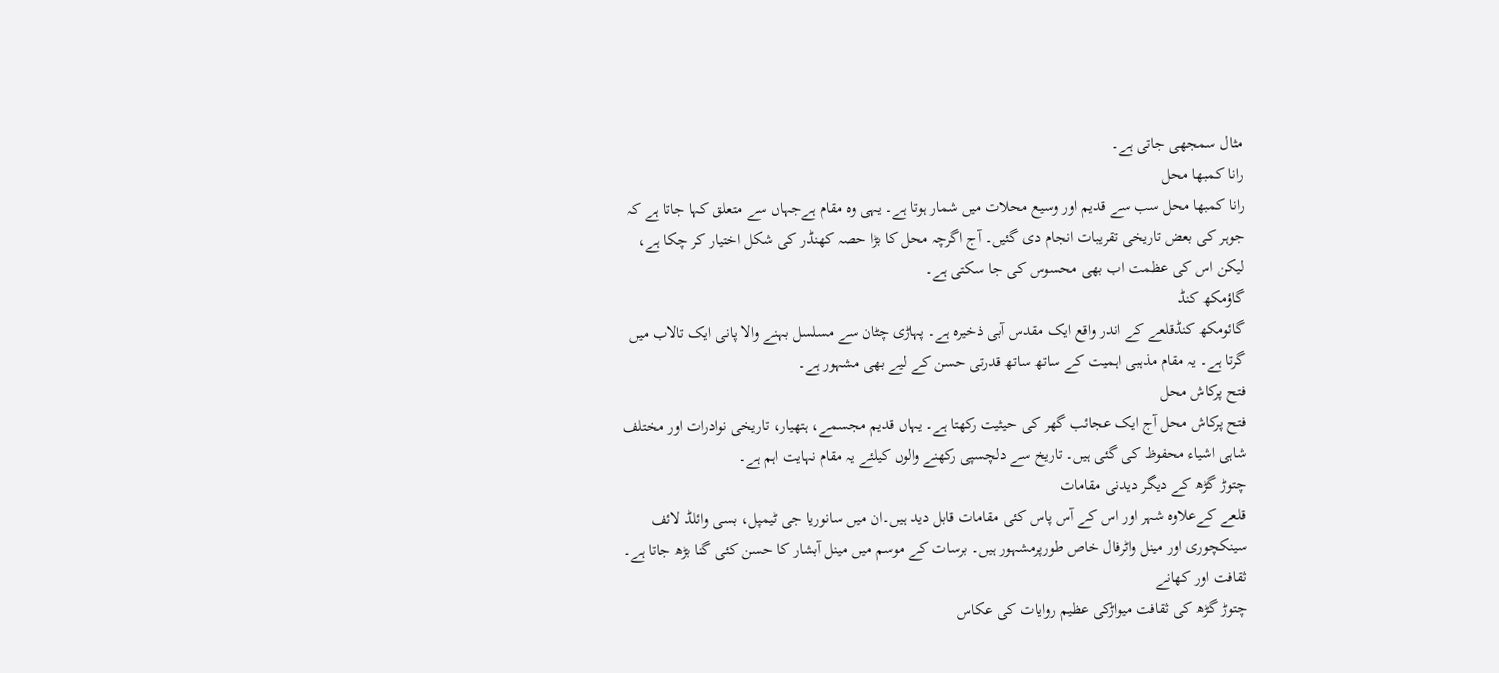مثال سمجھی جاتی ہے۔
رانا کمبھا محل
رانا کمبھا محل سب سے قدیم اور وسیع محلات میں شمار ہوتا ہے۔ یہی وہ مقام ہےجہاں سے متعلق کہا جاتا ہے کہ جوہر کی بعض تاریخی تقریبات انجام دی گئیں۔ آج اگرچہ محل کا بڑا حصہ کھنڈر کی شکل اختیار کر چکا ہے، لیکن اس کی عظمت اب بھی محسوس کی جا سکتی ہے۔
گاؤمکھ کنڈ
گائومکھ کنڈقلعے کے اندر واقع ایک مقدس آبی ذخیرہ ہے۔ پہاڑی چٹان سے مسلسل بہنے والا پانی ایک تالاب میں گرتا ہے۔ یہ مقام مذہبی اہمیت کے ساتھ ساتھ قدرتی حسن کے لیے بھی مشہور ہے۔
فتح پرکاش محل
فتح پرکاش محل آج ایک عجائب گھر کی حیثیت رکھتا ہے۔ یہاں قدیم مجسمے، ہتھیار، تاریخی نوادرات اور مختلف شاہی اشیاء محفوظ کی گئی ہیں۔ تاریخ سے دلچسپی رکھنے والوں کیلئے یہ مقام نہایت اہم ہے۔
چتوڑ گڑھ کے دیگر دیدنی مقامات
قلعے کےعلاوہ شہر اور اس کے آس پاس کئی مقامات قابل دید ہیں۔ان میں سانوریا جی ٹیمپل، بسی وائلڈ لائف سینکچوری اور مینل واٹرفال خاص طورپرمشہور ہیں۔ برسات کے موسم میں مینل آبشار کا حسن کئی گنا بڑھ جاتا ہے۔
ثقافت اور کھانے
چتوڑ گڑھ کی ثقافت میواڑکی عظیم روایات کی عکاس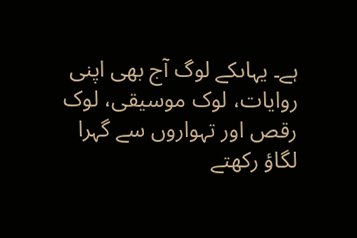ہے۔ یہاںکے لوگ آج بھی اپنی روایات، لوک موسیقی، لوک رقص اور تہواروں سے گہرا لگاؤ رکھتے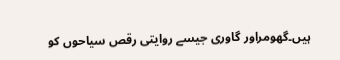ہیں۔گھومراور گاوری جیسے روایتی رقص سیاحوں کو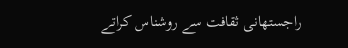راجستھانی ثقافت سے روشناس کراتے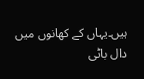ہیں۔یہاں کے کھانوں میں دال باٹی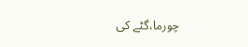چورما،گٹے کی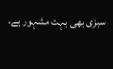سبزی بھی بہت مشہور ہے۔